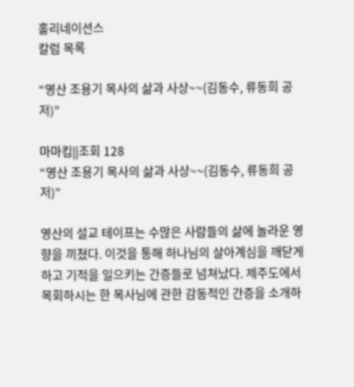홀리네이션스
칼럼 목록

“영산 조용기 목사의 삶과 사상~~(김동수, 류동희 공저)”

마마킴||조회 128
“영산 조용기 목사의 삶과 사상~~(김동수, 류동희 공저)”

영산의 설교 테이프는 수많은 사람들의 삶에 놀라운 영향을 끼쳤다. 이것을 통해 하나님의 살아계심을 깨닫게 하고 기적을 일으키는 간증들로 넘쳐났다. 제주도에서 목회하시는 한 목사님에 관한 감동적인 간증을 소개하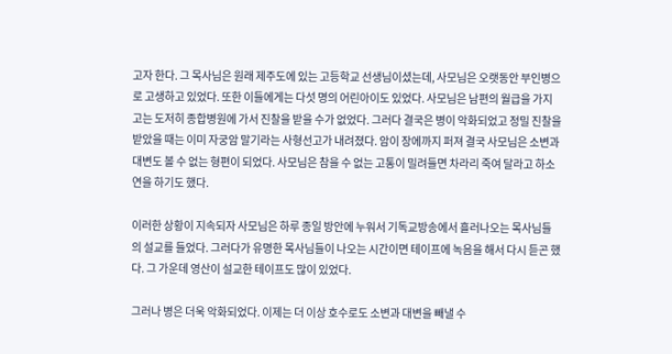고자 한다. 그 목사님은 원래 제주도에 있는 고등학교 선생님이셨는데, 사모님은 오랫동안 부인병으로 고생하고 있었다. 또한 이들에게는 다섯 명의 어린아이도 있었다. 사모님은 남편의 월급을 가지고는 도저히 종합병원에 가서 진찰을 받을 수가 없었다. 그러다 결국은 병이 악화되었고 정밀 진찰을 받았을 때는 이미 자궁암 말기라는 사형선고가 내려졌다. 암이 장에까지 퍼져 결국 사모님은 소변과 대변도 볼 수 없는 형편이 되었다. 사모님은 참을 수 없는 고통이 밀려들면 차라리 죽여 달라고 하소연을 하기도 했다.

이러한 상황이 지속되자 사모님은 하루 종일 방안에 누워서 기독교방송에서 흘러나오는 목사님들의 설교를 들었다. 그러다가 유명한 목사님들이 나오는 시간이면 테이프에 녹음을 해서 다시 듣곤 했다. 그 가운데 영산이 설교한 테이프도 많이 있었다.

그러나 병은 더욱 악화되었다. 이제는 더 이상 호수로도 소변과 대변을 빼낼 수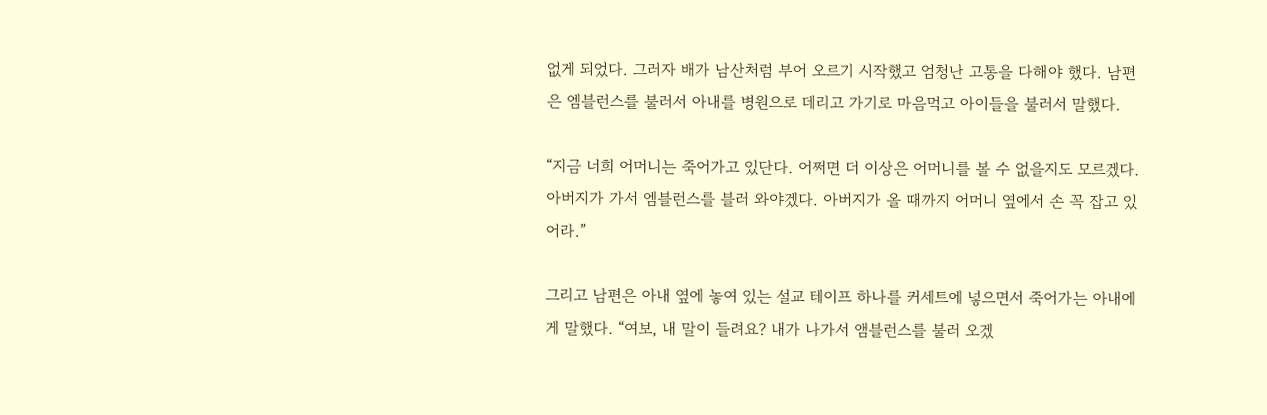없게 되었다. 그러자 배가 남산처럼 부어 오르기 시작했고 엄청난 고통을 다해야 했다. 남편은 엠블런스를 불러서 아내를 병원으로 데리고 가기로 마음먹고 아이들을 불러서 말했다.

“지금 너희 어머니는 죽어가고 있단다. 어쩌면 더 이상은 어머니를 볼 수 없을지도 모르겠다. 아버지가 가서 엠블런스를 블러 와야겠다. 아버지가 올 때까지 어머니 옆에서 손 꼭 잡고 있어라.”

그리고 남편은 아내 옆에 놓여 있는 설교 테이프 하나를 커세트에 넣으면서 죽어가는 아내에게 말했다. “여보, 내 말이 들려요? 내가 나가서 앰블런스를 불러 오겠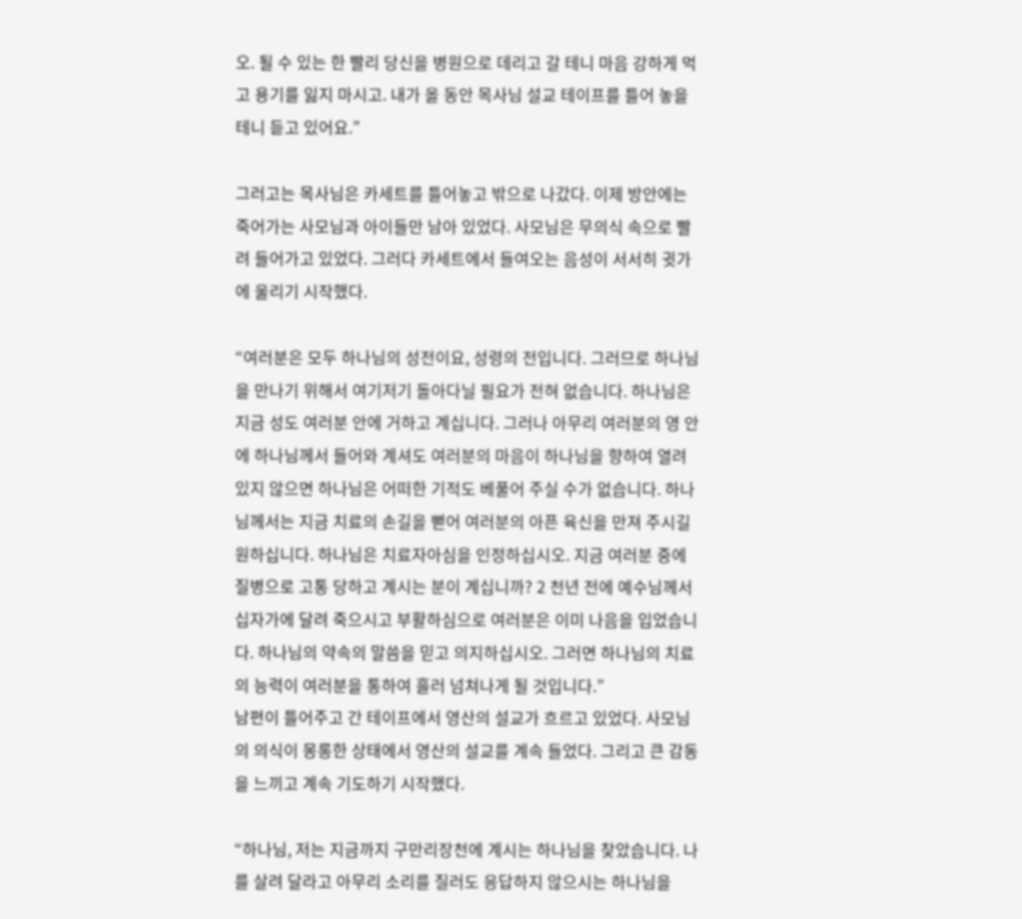오. 될 수 있는 한 빨리 당신을 병원으로 데리고 갈 테니 마음 강하게 먹고 용기를 잃지 마시고. 내가 올 동안 목사님 설교 테이프를 틀어 놓을 테니 듣고 있어요.”

그러고는 목사님은 카세트를 틀어놓고 밖으로 나갔다. 이제 방안에는 죽어가는 사모님과 아이들만 남아 있었다. 사모님은 무의식 속으로 빨려 들어가고 있었다. 그러다 카세트에서 들여오는 음성이 서서히 귓가에 울리기 시작했다.

“여러분은 모두 하나님의 성전이요, 성령의 전입니다. 그러므로 하나님을 만나기 위해서 여기저기 돌아다닐 필요가 전혀 없습니다. 하나님은 지금 성도 여러분 안에 거하고 계십니다. 그러나 아무리 여러분의 영 안에 하나님께서 들어와 계셔도 여러분의 마음이 하나님을 향하여 열려 있지 않으면 하나님은 어떠한 기적도 베풀어 주실 수가 없습니다. 하나님께서는 지금 치료의 손길을 뻗어 여러분의 아픈 육신을 만져 주시길 원하십니다. 하나님은 치료자아심을 인정하십시오. 지금 여러분 중에 질병으로 고통 당하고 계시는 분이 계십니까? 2 천년 전에 예수님께서 십자가에 달려 죽으시고 부활하심으로 여러분은 이미 나음을 입었습니다. 하나님의 약속의 말씀을 믿고 의지하십시오. 그러면 하나님의 치료의 능력이 여러분을 통하여 흘러 넘쳐나게 될 것입니다.”
남편이 틀어주고 간 테이프에서 영산의 설교가 흐르고 있었다. 사모님의 의식이 몽롱한 상태에서 영산의 설교를 계속 들었다. 그리고 큰 감동을 느끼고 계속 기도하기 시작했다.

“하나님, 저는 지금까지 구만리장천에 계시는 하나님을 찾았습니다. 나를 살려 달라고 아무리 소리를 질러도 응답하지 않으시는 하나님을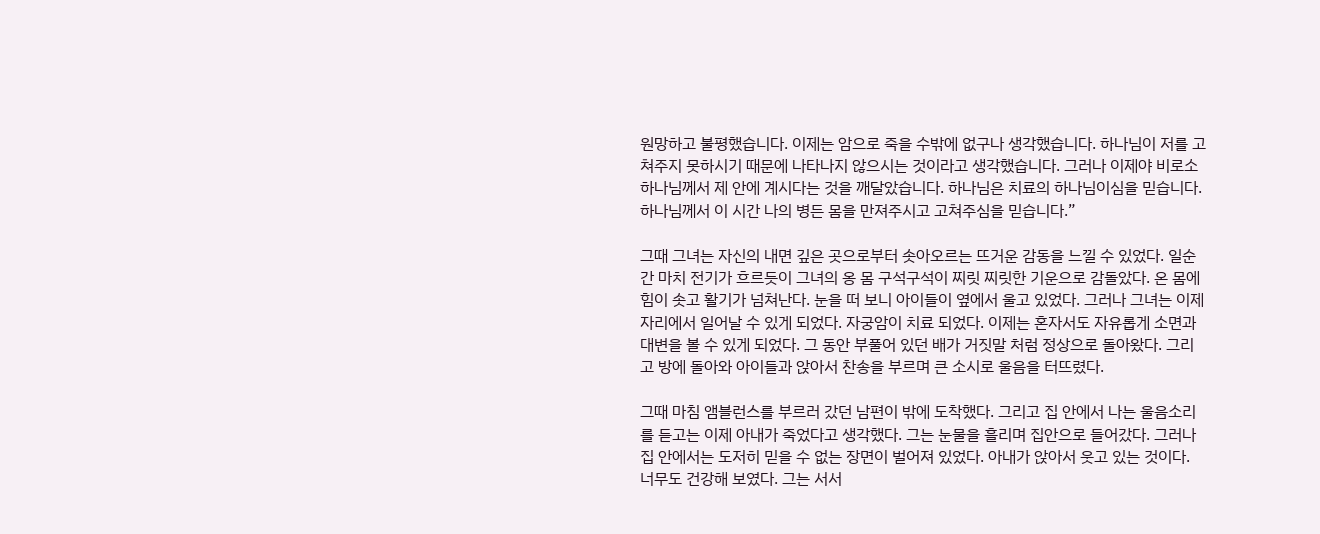원망하고 불평했습니다. 이제는 암으로 죽을 수밖에 없구나 생각했습니다. 하나님이 저를 고쳐주지 못하시기 때문에 나타나지 않으시는 것이라고 생각했습니다. 그러나 이제야 비로소 하나님께서 제 안에 계시다는 것을 깨달았습니다. 하나님은 치료의 하나님이심을 믿습니다. 하나님께서 이 시간 나의 병든 몸을 만져주시고 고쳐주심을 믿습니다.”

그때 그녀는 자신의 내면 깊은 곳으로부터 솟아오르는 뜨거운 감동을 느낄 수 있었다. 일순간 마치 전기가 흐르듯이 그녀의 옹 몸 구석구석이 찌릿 찌릿한 기운으로 감돌았다. 온 몸에 힘이 솟고 활기가 넘쳐난다. 눈을 떠 보니 아이들이 옆에서 울고 있었다. 그러나 그녀는 이제 자리에서 일어날 수 있게 되었다. 자궁암이 치료 되었다. 이제는 혼자서도 자유롭게 소면과 대변을 볼 수 있게 되었다. 그 동안 부풀어 있던 배가 거짓말 처럼 정상으로 돌아왔다. 그리고 방에 돌아와 아이들과 앉아서 찬송을 부르며 큰 소시로 울음을 터뜨렸다.

그때 마침 앰블런스를 부르러 갔던 남편이 밖에 도착했다. 그리고 집 안에서 나는 울음소리를 듣고는 이제 아내가 죽었다고 생각했다. 그는 눈물을 흘리며 집안으로 들어갔다. 그러나 집 안에서는 도저히 믿을 수 없는 장면이 벌어져 있었다. 아내가 앉아서 웃고 있는 것이다. 너무도 건강해 보였다. 그는 서서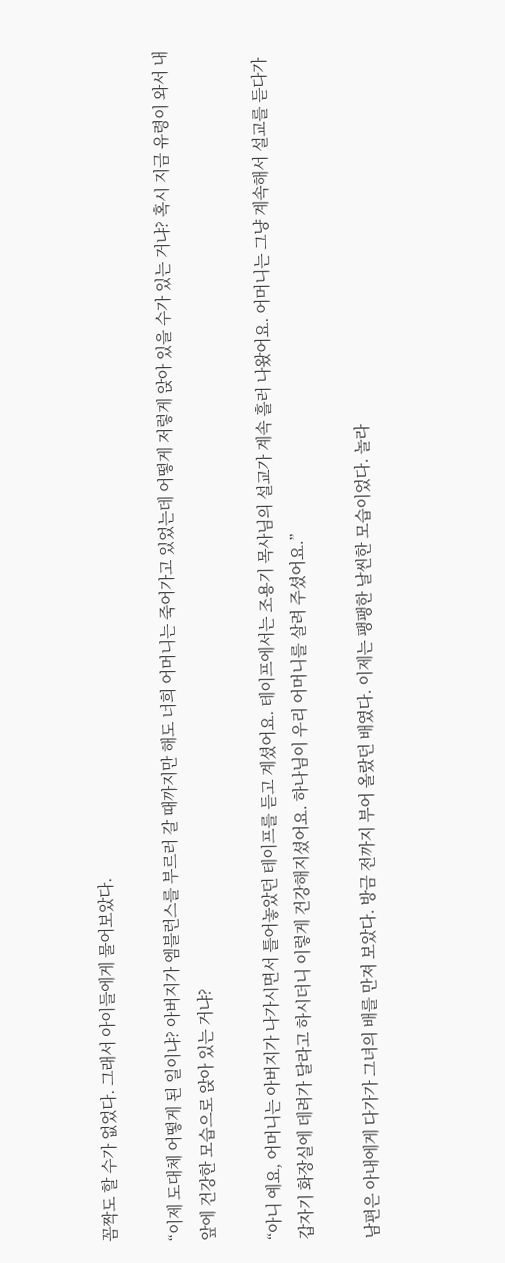꼼짝도 할 수가 없었다. 그래서 아이들에게 물어보았다.

“이제 도대체 어떻게 된 일이냐? 아버지가 엠블런스를 부르러 갈 때까지만 해도 너희 어머니는 죽어가고 있었는데 어떻게 저렇게 앉아 있을 수가 있는 거냐? 혹시 지금 유령이 와서 내 앞에 건강한 모습으로 앉아 있는 거냐?

“아니 예요, 어머니는 아버지가 나가시면서 틀어놓았던 테이프를 듣고 계셨어요. 테이프에서는 조용기 목사님의 설교가 계속 흘러 나왔어요. 어머니는 그냥 계속해서 설교를 듣다가 갑자기 화장실에 데려가 달라고 하시더니 이렇게 건강해지셨어요. 하나님이 우리 어머니를 살려 주셨어요.”

남편은 아내에게 다가가 그녀의 배를 만져 보았다. 방금 전까지 부어 올랐던 배였다. 이제는 팽팽한 날씬한 모습이었다. 놀라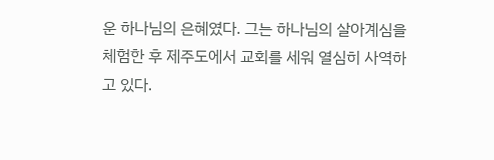운 하나님의 은혜였다. 그는 하나님의 살아계심을 체험한 후 제주도에서 교회를 세워 열심히 사역하고 있다.